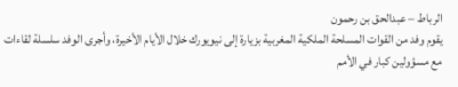الرباط – عبدالحق بن رحمون
يقوم وفد من القوات المسلحة الملكية المغربية بزيارة إلى نيويورك خلال الأيام الأخيرة، وأجرى الوفد سلسلة لقاءات مع مسؤولين كبار في الأمم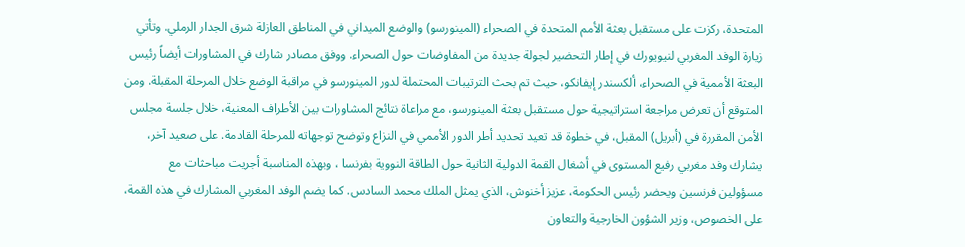المتحدة، ركزت على مستقبل بعثة الأمم المتحدة في الصحراء (المينورسو) والوضع الميداني في المناطق العازلة شرق الجدار الرملي. وتأتي زيارة الوفد المغربي لنيويورك في إطار التحضير لجولة جديدة من المفاوضات حول الصحراء. ووفق مصادر شارك في المشاورات أيضاً رئيس البعثة الأممية في الصحراء، ألكسندر إيفانكو، حيث تم بحث الترتيبات المحتملة لدور المينورسو في مراقبة الوضع خلال المرحلة المقبلة. ومن المتوقع أن تعرض مراجعة استراتيجية حول مستقبل بعثة المينورسو، مع مراعاة نتائج المشاورات بين الأطراف المعنية، خلال جلسة مجلس الأمن المقررة في (أبريل) المقبل، في خطوة قد تعيد تحديد أطر الدور الأممي في النزاع وتوضح توجهاته للمرحلة القادمة. على صعيد آخر، يشارك وفد مغربي رفيع المستوى في أشغال القمة الدولية الثانية حول الطاقة النووية بفرنسا ، وبهذه المناسبة أجريت مباحثات مع مسؤولين فرنسين ويحضر رئيس الحكومة، عزيز أخنوش، الذي يمثل الملك محمد السادس. كما يضم الوفد المغربي المشارك في هذه القمة، على الخصوص، وزير الشؤون الخارجية والتعاون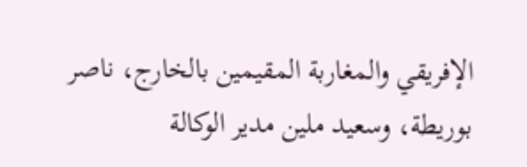الإفريقي والمغاربة المقيمين بالخارج، ناصر بوريطة، وسعيد ملين مدير الوكالة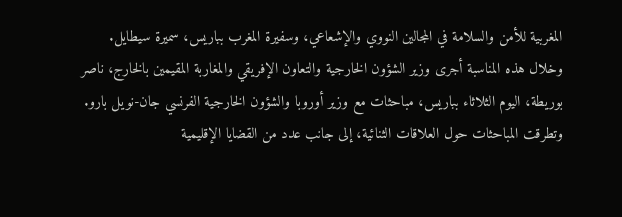المغربية للأمن والسلامة في المجالين النووي والإشعاعي، وسفيرة المغرب بباريس، سميرة سيطايل.
وخلال هذه المناسبة أجرى وزير الشؤون الخارجية والتعاون الإفريقي والمغاربة المقيمين بالخارج، ناصر بوريطة، اليوم الثلاثاء بباريس، مباحثات مع وزير أوروبا والشؤون الخارجية الفرنسي جان-نويل بارو.
وتطرقت المباحثات حول العلاقات الثنائية، إلى جانب عدد من القضايا الإقليمية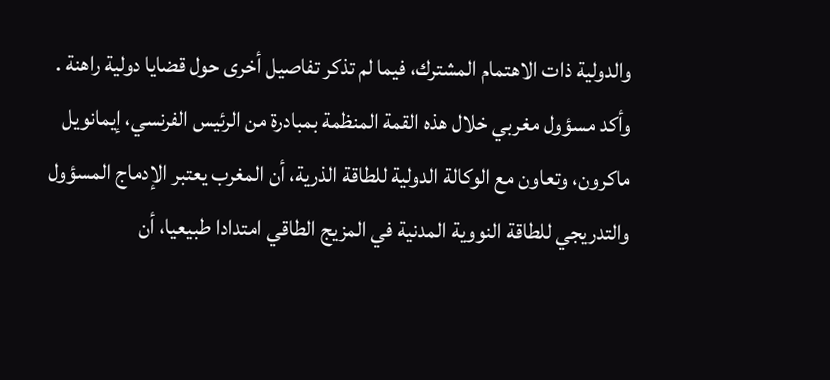والدولية ذات الاهتمام المشترك، فيما لم تذكر تفاصيل أخرى حول قضايا دولية راهنة . وأكد مسؤول مغربي خلال هذه القمة المنظمة بمبادرة من الرئيس الفرنسي، إيمانويل ماكرون، وتعاون مع الوكالة الدولية للطاقة الذرية، أن المغرب يعتبر الإدماج المسؤول والتدريجي للطاقة النووية المدنية في المزيج الطاقي امتدادا طبيعيا، أن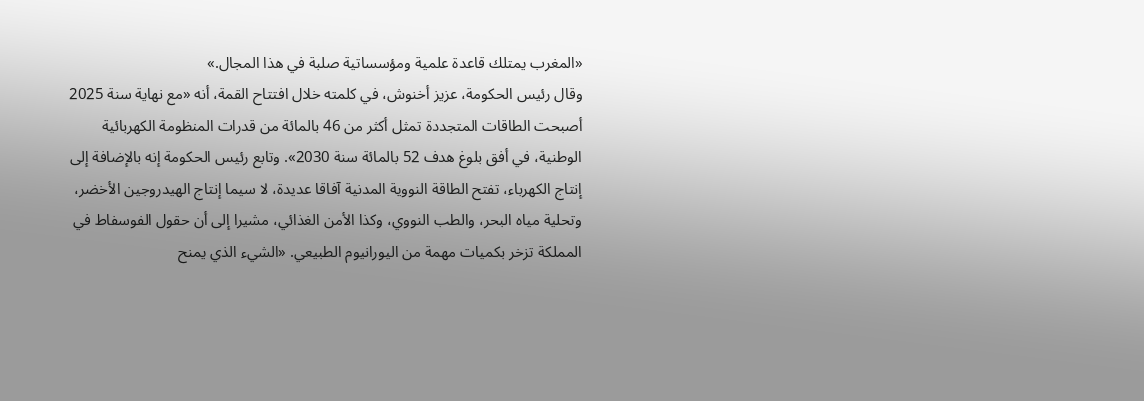«المغرب يمتلك قاعدة علمية ومؤسساتية صلبة في هذا المجال.»
وقال رئيس الحكومة، عزيز أخنوش، في كلمته خلال افتتاح القمة، أنه «مع نهاية سنة 2025 أصبحت الطاقات المتجددة تمثل أكثر من 46 بالمائة من قدرات المنظومة الكهربائية الوطنية، في أفق بلوغ هدف 52 بالمائة سنة 2030». وتابع رئيس الحكومة إنه بالإضافة إلى إنتاج الكهرباء، تفتح الطاقة النووية المدنية آفاقا عديدة، لا سيما إنتاج الهيدروجين الأخضر، وتحلية مياه البحر، والطب النووي، وكذا الأمن الغذائي، مشيرا إلى أن حقول الفوسفاط في المملكة تزخر بكميات مهمة من اليورانيوم الطبيعي. «الشيء الذي يمنح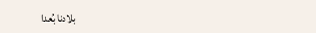بلادنا بُعدا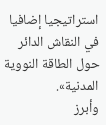استراتيجيا إضافيا في النقاش الدائر حول الطاقة النووية المدنية».
وأبرز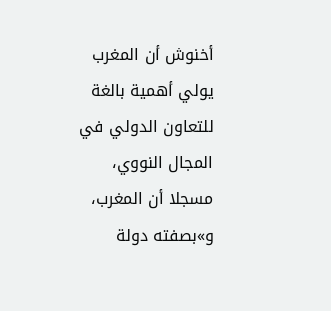أخنوش أن المغرب يولي أهمية بالغة للتعاون الدولي في المجال النووي، مسجلا أن المغرب، و»بصفته دولة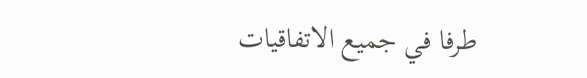طرفا في جميع الاتفاقيات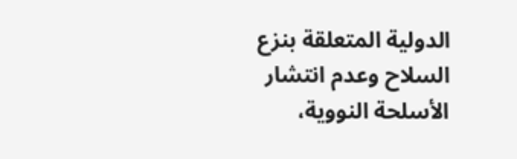الدولية المتعلقة بنزع السلاح وعدم انتشار الأسلحة النووية،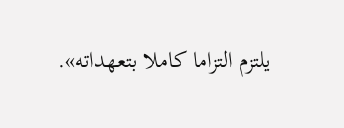يلتزم التزاما كاملا بتعهداته».